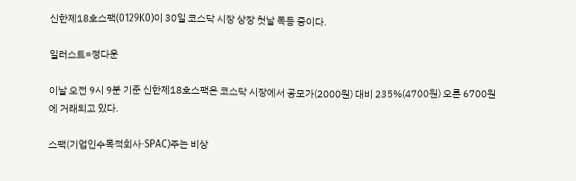신한제18호스팩(0129K0)이 30일 코스닥 시장 상장 첫날 폭등 중이다.

일러스트=정다운

이날 오전 9시 9분 기준 신한제18호스팩은 코스닥 시장에서 공모가(2000원) 대비 235%(4700원) 오른 6700원에 거래되고 있다.

스팩(기업인수목적회사·SPAC)주는 비상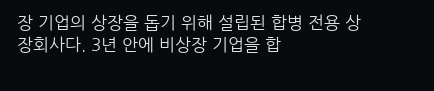장 기업의 상장을 돕기 위해 설립된 합병 전용 상장회사다. 3년 안에 비상장 기업을 합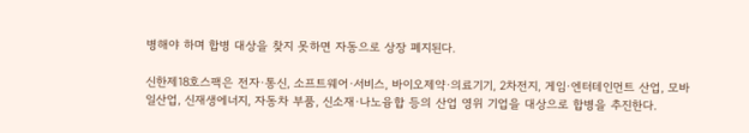병해야 하며 합병 대상을 찾지 못하면 자동으로 상장 폐지된다.

신한제18호스팩은 전자·통신, 소프트웨어·서비스, 바이오제약·의료기기, 2차전지, 게임·엔터테인먼트 산업, 모바일산업, 신재생에너지, 자동차 부품, 신소재·나노융합 등의 산업 영위 기업을 대상으로 합병을 추진한다.